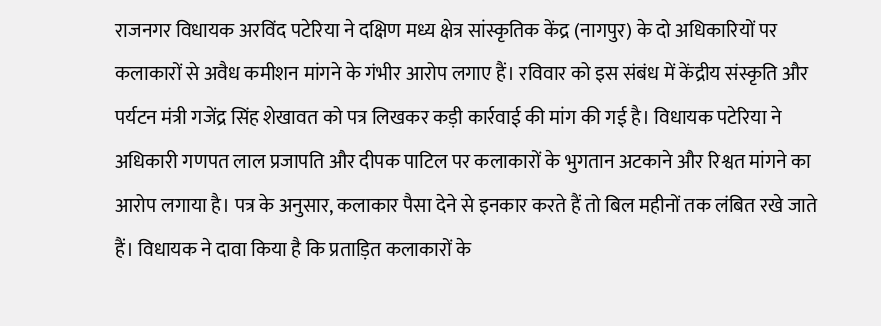राजनगर विधायक अरविंद पटेरिया ने दक्षिण मध्य क्षेत्र सांस्कृतिक केंद्र (नागपुर) के दो अधिकारियों पर कलाकारों से अवैध कमीशन मांगने के गंभीर आरोप लगाए हैं। रविवार को इस संबंध में केंद्रीय संस्कृति और पर्यटन मंत्री गजेंद्र सिंह शेखावत को पत्र लिखकर कड़ी कार्रवाई की मांग की गई है। विधायक पटेरिया ने अधिकारी गणपत लाल प्रजापति और दीपक पाटिल पर कलाकारों के भुगतान अटकाने और रिश्वत मांगने का आरोप लगाया है। पत्र के अनुसार, कलाकार पैसा देने से इनकार करते हैं तो बिल महीनों तक लंबित रखे जाते हैं। विधायक ने दावा किया है कि प्रताड़ित कलाकारों के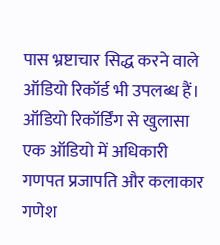पास भ्रष्टाचार सिद्ध करने वाले ऑडियो रिकॉर्ड भी उपलब्ध हैं। ऑडियो रिकॉर्डिंग से खुलासा एक ऑडियो में अधिकारी गणपत प्रजापति और कलाकार गणेश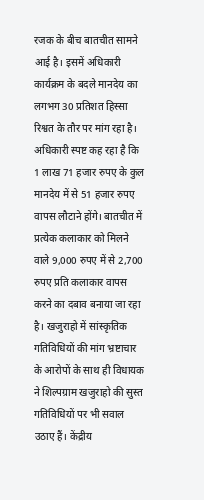रजक के बीच बातचीत सामने आई है। इसमें अधिकारी कार्यक्रम के बदले मानदेय का लगभग 30 प्रतिशत हिस्सा रिश्वत के तौर पर मांग रहा है। अधिकारी स्पष्ट कह रहा है कि 1 लाख 71 हजार रुपए के कुल मानदेय में से 51 हजार रुपए वापस लौटाने होंगे। बातचीत में प्रत्येक कलाकार को मिलने वाले 9,000 रुपए में से 2,700 रुपए प्रति कलाकार वापस करने का दबाव बनाया जा रहा है। खजुराहो में सांस्कृतिक गतिविधियों की मांग भ्रष्टाचार के आरोपों के साथ ही विधायक ने शिल्पग्राम खजुराहो की सुस्त गतिविधियों पर भी सवाल उठाए हैं। केंद्रीय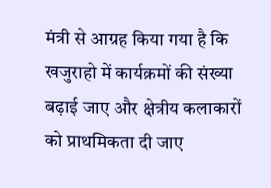मंत्री से आग्रह किया गया है कि खजुराहो में कार्यक्रमों की संख्या बढ़ाई जाए और क्षेत्रीय कलाकारों को प्राथमिकता दी जाए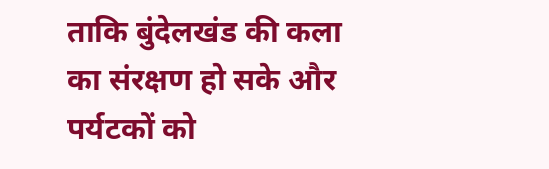ताकि बुंदेलखंड की कला का संरक्षण हो सके और पर्यटकों को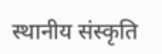स्थानीय संस्कृति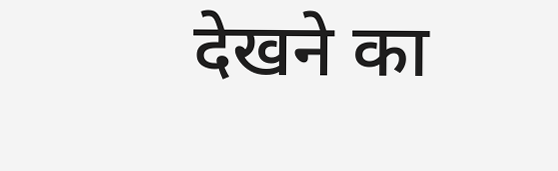देखने का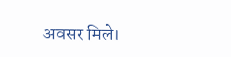अवसर मिले।